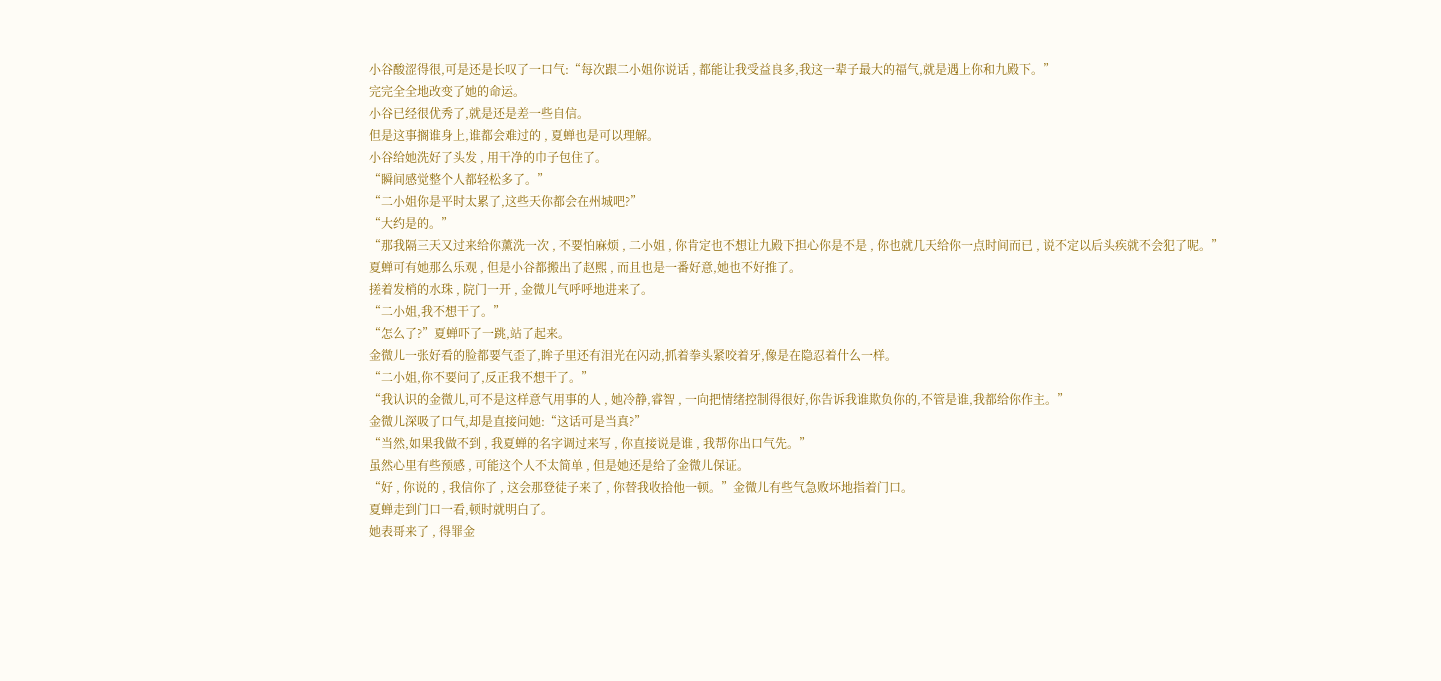小谷酸涩得很,可是还是长叹了一口气:“每次跟二小姐你说话 , 都能让我受益良多,我这一辈子最大的福气,就是遇上你和九殿下。”
完完全全地改变了她的命运。
小谷已经很优秀了,就是还是差一些自信。
但是这事搁谁身上,谁都会难过的 , 夏蝉也是可以理解。
小谷给她洗好了头发 , 用干净的巾子包住了。
“瞬间感觉整个人都轻松多了。”
“二小姐你是平时太累了,这些天你都会在州城吧?”
“大约是的。”
“那我隔三天又过来给你薰洗一次 , 不要怕麻烦 , 二小姐 , 你肯定也不想让九殿下担心你是不是 , 你也就几天给你一点时间而已 , 说不定以后头疾就不会犯了呢。”
夏蝉可有她那么乐观 , 但是小谷都搬出了赵熙 , 而且也是一番好意,她也不好推了。
搓着发梢的水珠 , 院门一开 , 金微儿气呼呼地进来了。
“二小姐,我不想干了。”
“怎么了?”夏蝉吓了一跳,站了起来。
金微儿一张好看的脸都要气歪了,眸子里还有泪光在闪动,抓着拳头紧咬着牙,像是在隐忍着什么一样。
“二小姐,你不要问了,反正我不想干了。”
“我认识的金微儿,可不是这样意气用事的人 , 她冷静,睿智 , 一向把情绪控制得很好,你告诉我谁欺负你的,不管是谁,我都给你作主。”
金微儿深吸了口气,却是直接问她:“这话可是当真?”
“当然,如果我做不到 , 我夏蝉的名字调过来写 , 你直接说是谁 , 我帮你出口气先。”
虽然心里有些预感 , 可能这个人不太简单 , 但是她还是给了金微儿保证。
“好 , 你说的 , 我信你了 , 这会那登徒子来了 , 你替我收拾他一顿。”金微儿有些气急败坏地指着门口。
夏蝉走到门口一看,顿时就明白了。
她表哥来了 , 得罪金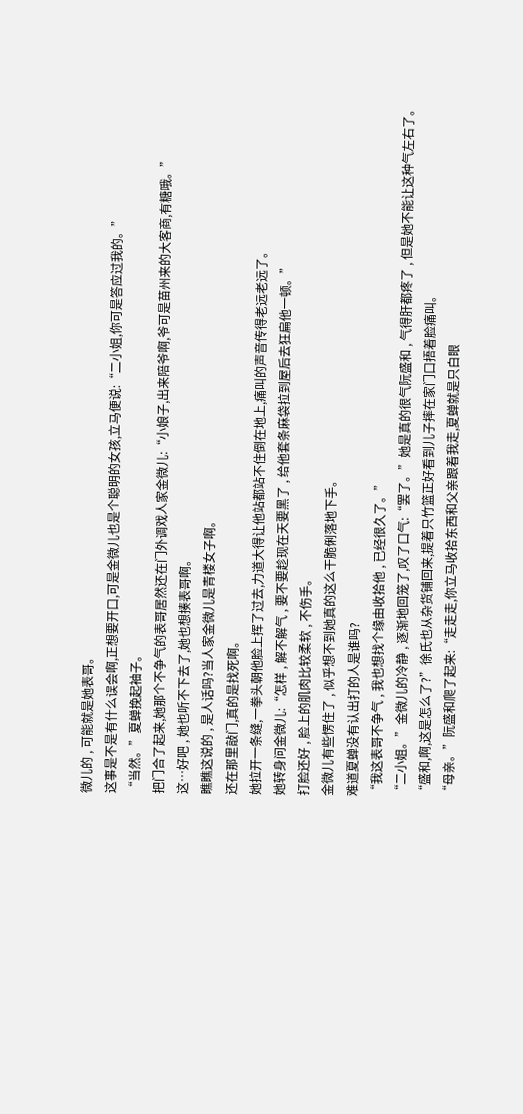微儿的 , 可能就是她表哥。
这事是不是有什么误会啊,正想要开口,可是金微儿也是个聪明的女孩,立马便说:“二小姐,你可是答应过我的。”
“当然。”夏蝉挽起袖子。
把门合了起来,她那个不争气的表哥居然还在门外调戏人家金微儿:“小娘子,出来陪爷啊,爷可是苗州来的大客商,有糖哦。”
这…好吧 , 她也听不下去了,她也想揍表哥啊。
瞧瞧这说的 , 是人话吗?当人家金微儿是青楼女子啊。
还在那里敲门,真的是找死啊。
她拉开一条缝,一拳头朝他脸上挥了过去,力道大得让他站都站不住倒在地上,痛叫的声音传得老远老远了。
她转身问金微儿:“怎样 , 解不解气 , 要不要趁现在天要黑了 , 给他套条麻袋拉到屋后去狂扁他一顿。”
打脸还好 , 脸上的肌肉比较柔软 , 不伤手。
金微儿有些愣住了 , 似乎想不到她真的这么干脆俐落地下手。
难道夏蝉没有认出打的人是谁吗?
“我这表哥不争气 , 我也想找个缘由收拾他 , 已经很久了。”
“二小姐。”金微儿的冷静 , 逐渐地回笼了,叹了口气:“罢了。”她是真的很气阮盛和 , 气得肝都疼了 , 但是她不能让这种气左右了。
“盛和,啊,这是怎么了?”徐氏也从杂货铺回来,提着只竹篮正好看到儿子摔在家门口捂着脸痛叫。
“母亲。”阮盛和爬了起来:“走走走,你立马收拾东西和父亲跟着我走,夏蝉就是只白眼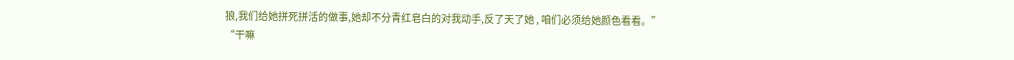狼,我们给她拼死拼活的做事,她却不分青红皂白的对我动手,反了天了她 , 咱们必须给她颜色看看。”
“干嘛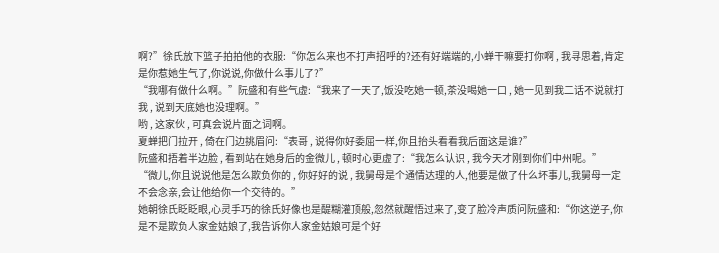啊?”徐氏放下篮子拍拍他的衣服:“你怎么来也不打声招呼的?还有好端端的,小蝉干嘛要打你啊 , 我寻思着,肯定是你惹她生气了,你说说,你做什么事儿了?”
“我哪有做什么啊。”阮盛和有些气虚:“我来了一天了,饭没吃她一顿,茶没喝她一口 , 她一见到我二话不说就打我 , 说到天底她也没理啊。”
哟 , 这家伙 , 可真会说片面之词啊。
夏蝉把门拉开 , 倚在门边挑眉问:“表哥 , 说得你好委屈一样,你且抬头看看我后面这是谁?”
阮盛和捂着半边脸 , 看到站在她身后的金微儿 , 顿时心更虚了:“我怎么认识 , 我今天才刚到你们中州呢。”
“微儿,你且说说他是怎么欺负你的 , 你好好的说 , 我舅母是个通情达理的人,他要是做了什么坏事儿,我舅母一定不会念亲,会让他给你一个交待的。”
她朝徐氏眨眨眼,心灵手巧的徐氏好像也是醍糊灌顶般,忽然就醒悟过来了,变了脸冷声质问阮盛和:“你这逆子,你是不是欺负人家金姑娘了,我告诉你人家金姑娘可是个好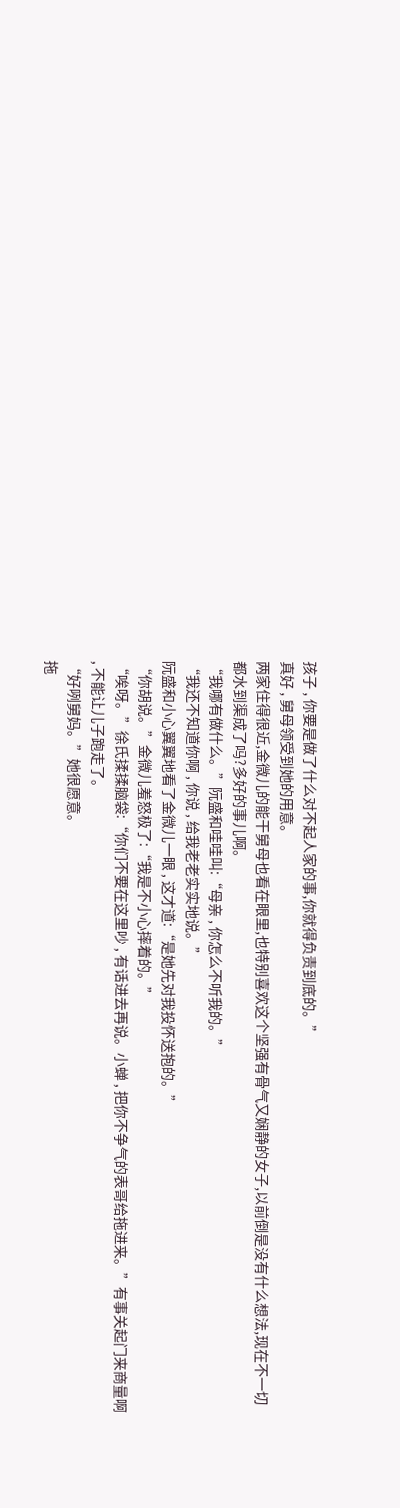孩子 , 你要是做了什么对不起人家的事,你就得负责到底的。”
真好 , 舅母领受到她的用意。
两家住得很近,金微儿的能干舅母也看在眼里,也特别喜欢这个坚强有骨气又娴静的女子,以前倒是没有什么想法,现在不一切都水到渠成了吗?多好的事儿啊。
“我哪有做什么。”阮盛和哇哇叫:“母亲 , 你怎么不听我的。”
“我还不知道你啊 , 你说 , 给我老老实实地说。”
阮盛和小心翼翼地看了金微儿一眼 , 这才道:“是她先对我投怀送抱的。”
“你胡说。”金微儿羞怒极了:“我是不小心摔着的。”
“唉呀。”徐氏揉揉脑袋:“你们不要在这里吵 , 有话进去再说。小蝉 , 把你不争气的表哥给拖进来。”有事关起门来商量啊 , 不能让儿子跑走了。
“好咧舅妈。”她很愿意。
拖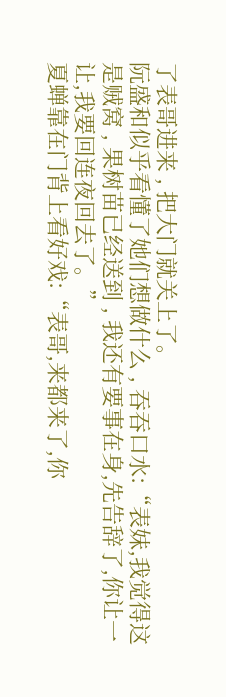了表哥进来 , 把大门就关上了。
阮盛和似乎看懂了她们想做什么 , 吞吞口水:“表妹,我觉得这是贼窝 , 果树苗已经送到 , 我还有要事在身,先告辞了,你让一让,我要回连夜回去了。”
夏蝉靠在门背上看好戏:“表哥,来都来了,你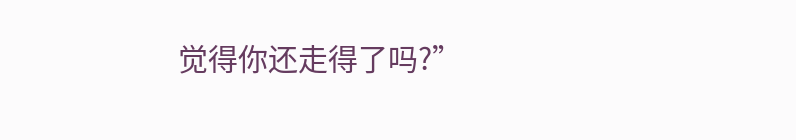觉得你还走得了吗?”